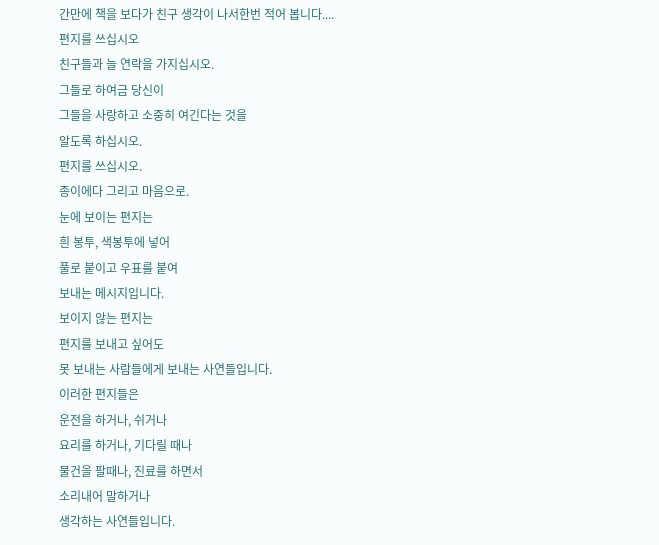간만에 책을 보다가 친구 생각이 나서한번 적어 봅니다....
편지를 쓰십시오
친구들과 늘 연락을 가지십시오.
그들로 하여금 당신이
그들을 사랑하고 소중히 여긴다는 것을
알도록 하십시오.
편지를 쓰십시오.
종이에다 그리고 마음으로.
눈에 보이는 편지는
흰 봉투, 색봉투에 넣어
풀로 붙이고 우표를 붙여
보내는 메시지입니다.
보이지 않는 편지는
편지를 보내고 싶어도
못 보내는 사람들에게 보내는 사연들입니다.
이러한 편지들은
운전을 하거나, 쉬거나
요리를 하거나, 기다릴 때나
물건을 팔때나, 진료를 하면서
소리내어 말하거나
생각하는 사연들입니다.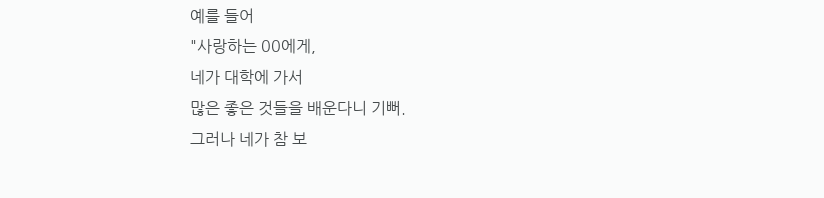예를 들어
"사랑하는 00에게,
네가 대학에 가서
많은 좋은 것들을 배운다니 기뻐.
그러나 네가 참 보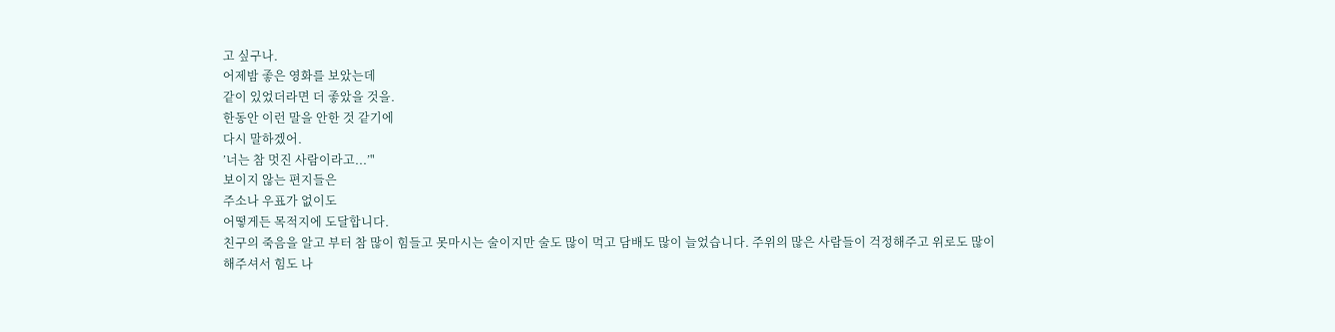고 싶구나.
어제밤 좋은 영화를 보았는데
같이 있었더라면 더 좋았을 것을.
한동안 이런 말을 안한 것 같기에
다시 말하겠어.
’너는 참 멋진 사람이라고...’"
보이지 않는 편지들은
주소나 우표가 없이도
어떻게든 목적지에 도달합니다.
친구의 죽음을 알고 부터 참 많이 힘들고 못마시는 술이지만 술도 많이 먹고 담배도 많이 늘었습니다. 주위의 많은 사람들이 걱정해주고 위로도 많이
해주셔서 힘도 나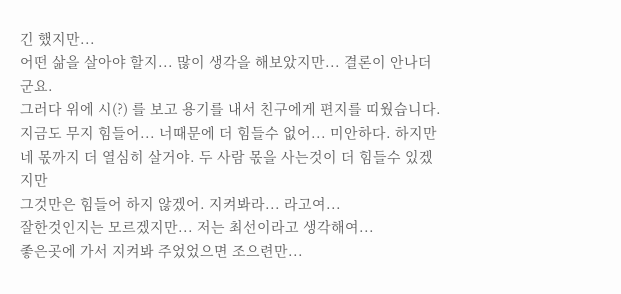긴 했지만...
어떤 삶을 살아야 할지... 많이 생각을 해보았지만... 결론이 안나더군요.
그러다 위에 시(?) 를 보고 용기를 내서 친구에게 편지를 띠웠습니다.
지금도 무지 힘들어... 너때문에 더 힘들수 없어... 미안하다. 하지만 네 몫까지 더 열심히 살거야. 두 사람 몫을 사는것이 더 힘들수 있겠지만
그것만은 힘들어 하지 않겠어. 지켜봐라... 라고여...
잘한것인지는 모르겠지만... 저는 최선이라고 생각해여...
좋은곳에 가서 지켜봐 주었었으면 조으련만...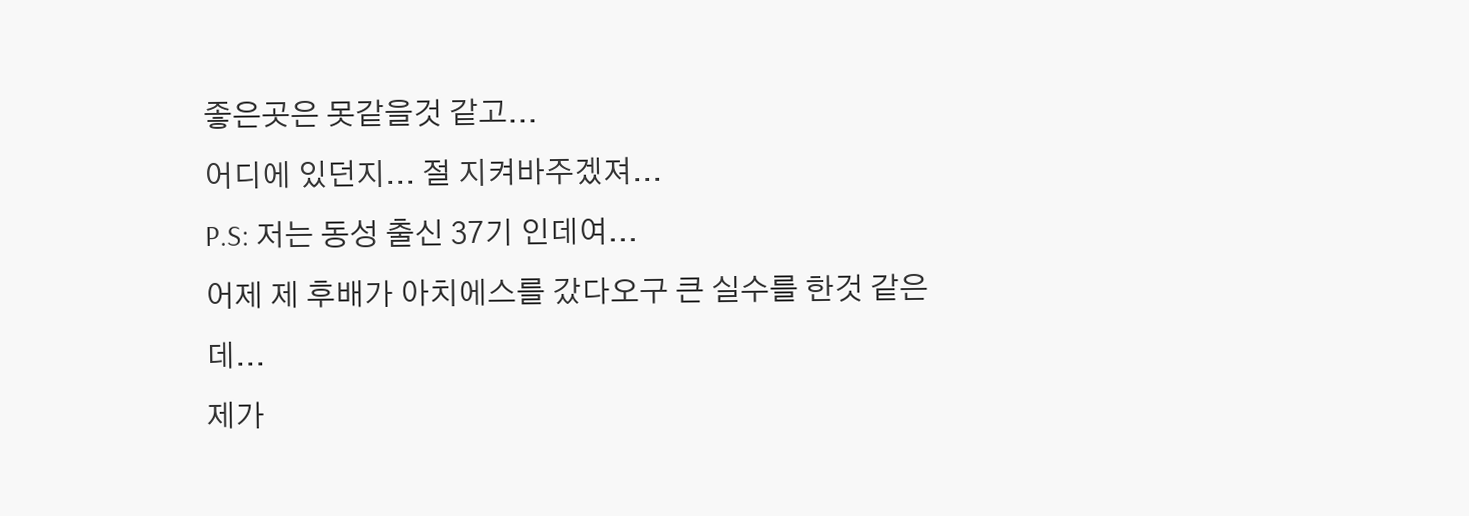좋은곳은 못같을것 같고...
어디에 있던지... 절 지켜바주겠져...
P.S: 저는 동성 출신 37기 인데여...
어제 제 후배가 아치에스를 갔다오구 큰 실수를 한것 같은데...
제가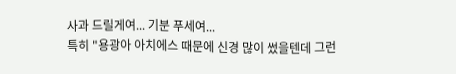사과 드릴게여... 기분 푸세여...
특히 "용광아 아치에스 때문에 신경 많이 썼을텐데 그런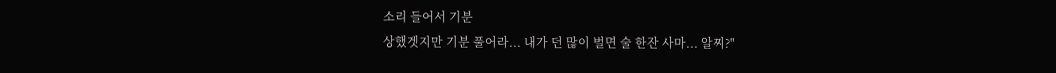소리 들어서 기분
상했겟지만 기분 풀어라... 내가 던 많이 벌면 술 한잔 사마... 알찌?"